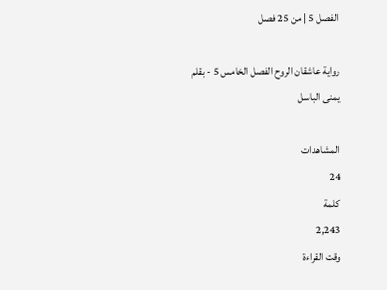الفصل 5 | من 25 فصل

رواية عاشقان الروح الفصل الخامس 5 - بقلم يمنى الباسل

المشاهدات
24
كلمة
2,243
وقت القراءة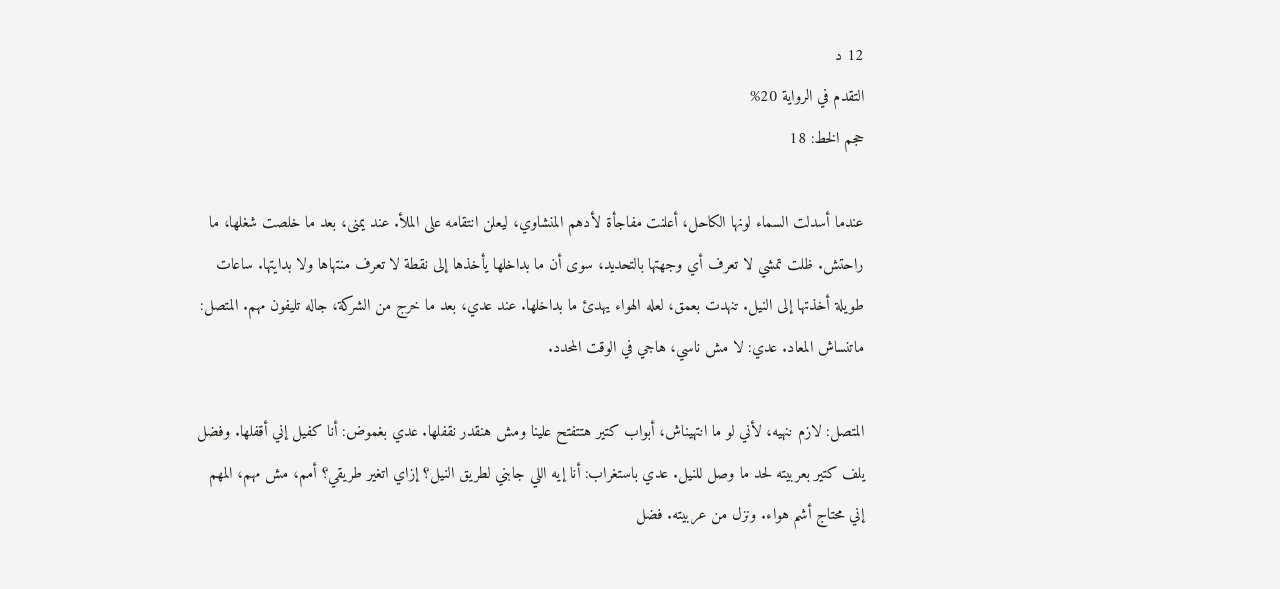12 د
التقدم في الرواية 20%
حجم الخط: 18

عندما أسدلت السماء لونها الكاحل، أعلنت مفاجأة لأدهم المنشاوي، ليعلن انتقامه على الملأ. عند يمنى، بعد ما خلصت شغلها، ما راحتش. ظلت تمشي لا تعرف أي وجهتها بالتحديد، سوى أن ما بداخلها يأخذها إلى نقطة لا تعرف منتهاها ولا بدايتها. ساعات طويلة أخذتها إلى النيل. تنهدت بعمق، لعله الهواء يهدئ ما بداخلها. عند عدي، بعد ما خرج من الشركة، جاله تليفون مهم. المتصل: ماتنساش المعاد. عدي: لا مش ناسي، هاجي في الوقت المحدد.

المتصل: لازم ننهيه، لأني لو ما انتهيناش، أبواب كتير هتتفتح علينا ومش هنقدر نقفلها. عدي بغموض: أنا كفيل إني أقفلها. وفضل يلف كتير بعربيته لحد ما وصل للنيل. عدي باستغراب: أنا إيه اللي جابني لطريق النيل؟ إزاي اتغير طريقي؟ أمم، مش مهم، المهم إني محتاج أشم هواء. ونزل من عربيته. فضل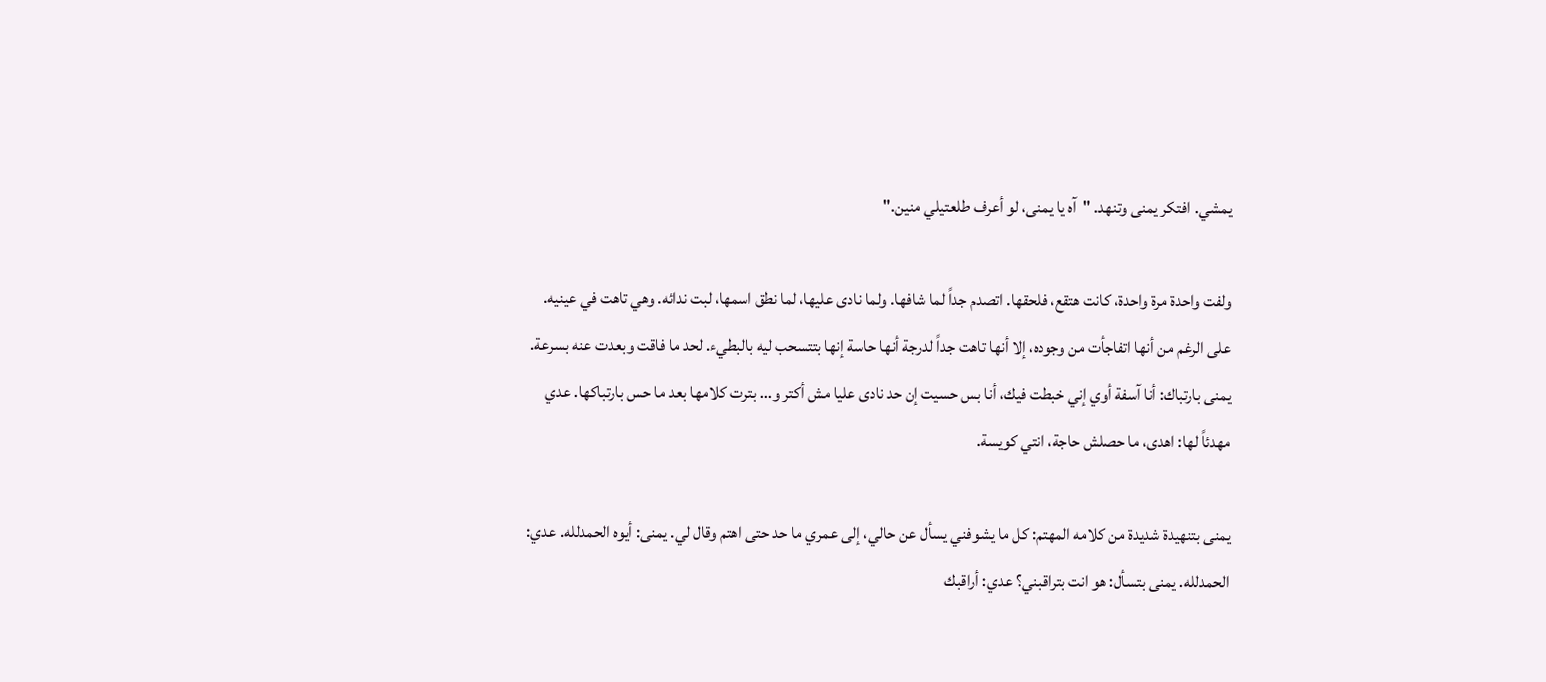يمشي. افتكر يمنى وتنهد. "آه يا يمنى، لو أعرف طلعتيلي منين."

ولفت واحدة مرة واحدة، كانت هتقع، فلحقها. اتصدم جداً لما شافها. ولما نادى عليها، لما نطق اسمها، لبت ندائه. وهي تاهت في عينيه. على الرغم من أنها اتفاجأت من وجوده، إلا أنها تاهت جداً لدرجة أنها حاسة إنها بتتسحب ليه بالبطيء. لحد ما فاقت وبعدت عنه بسرعة. يمنى بارتباك: أنا آسفة أوي إني خبطت فيك، أنا بس حسيت إن حد نادى عليا مش أكتر و... بترت كلامها بعد ما حس بارتباكها. عدي مهدئاً لها: اهدى، ما حصلش حاجة، انتي كويسة.

يمنى بتنهيدة شديدة من كلامه المهتم: كل ما يشوفني يسأل عن حالي، إلى عمري ما حد حتى اهتم وقال لي. يمنى: أيوه الحمدلله. عدي: الحمدلله. يمنى بتسأل: هو انت بتراقبني؟ عدي: أراقبك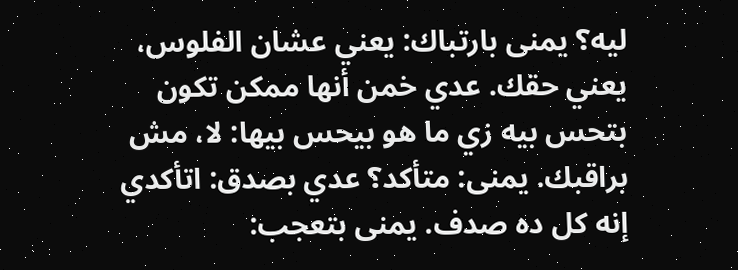ليه؟ يمنى بارتباك: يعني عشان الفلوس، يعني حقك. عدي خمن أنها ممكن تكون بتحس بيه زي ما هو بيحس بيها: لا، مش براقبك. يمنى: متأكد؟ عدي بصدق: اتأكدي إنه كل ده صدف. يمنى بتعجب: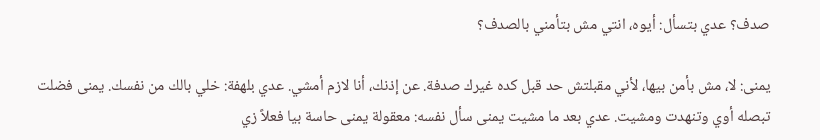صدف؟ عدي بتسأل: أيوه، انتي مش بتأمني بالصدف؟

يمنى: لا، مش بأمن بيها، لأني مقبلتش حد قبل كده غيرك صدفة. عن إذنك، أنا لازم أمشي. عدي بلهفة: خلي بالك من نفسك. يمنى فضلت تبصله أوي وتنهدت ومشيت. عدي بعد ما مشيت يمنى سأل نفسه: معقولة يمنى حاسة بيا فعلاً زي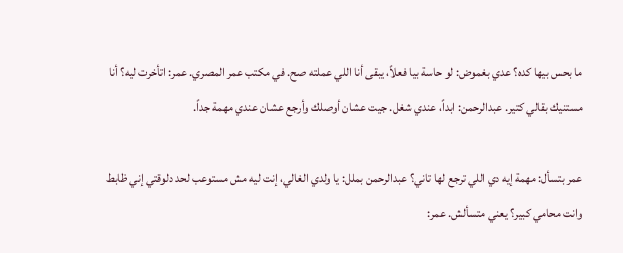ما بحس بيها كده؟ عدي بغموض: لو حاسة بيا فعلاً، يبقى أنا اللي عملته صح. في مكتب عمر المصري. عمر: اتأخرت ليه؟ أنا مستنيك بقالي كتير. عبدالرحمن: ابداً، عندي شغل. جيت عشان أوصلك وأرجع عشان عندي مهمة جداً.

عمر بتسأل: مهمة إيه دي اللي ترجع لها تاني؟ عبدالرحمن بملل: يا ولدي الغالي، إنت ليه مش مستوعب لحد دلوقتي إني ظابط وانت محامي كبير؟ يعني متسألش. عمر: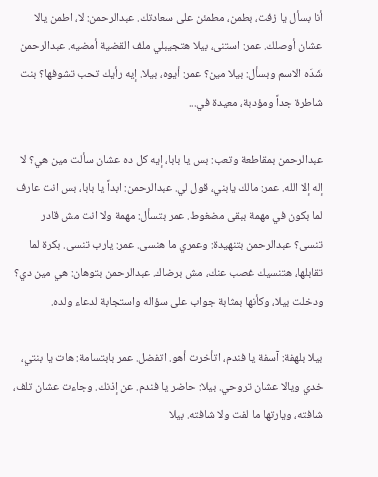أنا بسأل يا زفت، بطمن، مطمئن على سعادتك. عبدالرحمن: لا، اطمن يالا عشان أوصلك. عمر: استنى، بيلا هتجيبلي ملف القضية أمضيه. عبدالرحمن شَدَه الاسم وبسأل: بيلا مين؟ عمر: أيوه، بيلا. إيه رأيك تحب تشوفها؟ بنت شاطرة جداً ومؤدبة، معيدة في...

عبدالرحمن بمقاطعة وتعب: بس يا بابا، إيه كل ده عشان سألت مين هي؟ لا إله إلا الله. عمر: مالك يابني، قول لي. عبدالرحمن: ابداً يا بابا، بس انت عارف لما بكون في مهمة ببقى مضغوط. عمر بتسأل: مهمة ولا انت مش قادر تنسى؟ عبدالرحمن بتنهيدة: وعمري ما هنسى. عمر: يارب تنسى. بكرة لما تقابلها، هتنسيك غصب عنك، مش برضاك. عبدالرحمن بتوهان: هي مين دي؟ ودخلت بيلا، وكأنها بمثابة جواب على سؤاله واستجابة لدعاء ولده.

بيلا بلهفة: آسفة يا فندم، اتأخرت أهو. اتفضل. عمر بابتسامة: هات يا بنتي، خدي ويالا عشان تروحي. بيلا: حاضر يا فندم. عن إذنك. وجاءت عشان تلف، شافته، ويارتها ما لفت ولا شافته. بيلا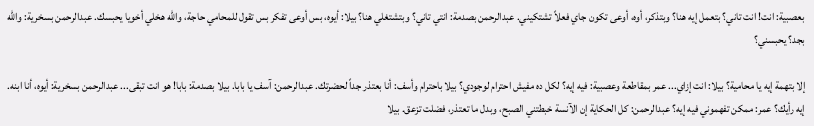بعصبية: انت! انت تاني؟ بتعمل إيه هنا؟ وبتذكر، أوه، أوعى تكون جاي فعلاً تشتكيني. عبدالرحمن بصدمة: انتي تاني؟ وبتشتغلي هنا؟ بيلا: أيوه، بس أوعى تفكر بس تقول للمحامي حاجة، والله هخلي أخويا يحبسك. عبدالرحمن بسخرية: والله بجد؟ يحبسني؟

إلا بتهمة إيه يا محامية؟ بيلا: انت إزاي... عمر بمقاطعة وعصبية: فيه إيه؟ لكل ده مفيش احترام لوجودي؟ بيلا باحترام وأسف: أنا بعتذر جداً لحضرتك. عبدالرحمن: آسف يا بابا. بيلا بصدمة: بابا! هو انت تبقى... عبدالرحمن بسخرية: أيوه، أنا ابنه. إيه رأيك؟ عمر: ممكن تفهموني فيه إيه؟ عبدالرحمن: كل الحكاية إن الآنسة خبطتني الصبح، وبدل ما تعتذر، فضلت تزعق. بيلا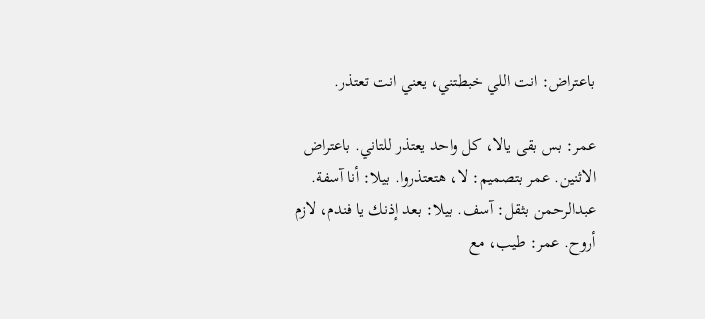باعتراض: انت اللي خبطتني، يعني انت تعتذر.

عمر: بس بقى يالا، كل واحد يعتذر للتاني. باعتراض الاثنين. عمر بتصميم: لا، هتعتذروا. بيلا: أنا آسفة. عبدالرحمن بثقل: آسف. بيلا: بعد إذنك يا فندم، لازم أروح. عمر: طيب، مع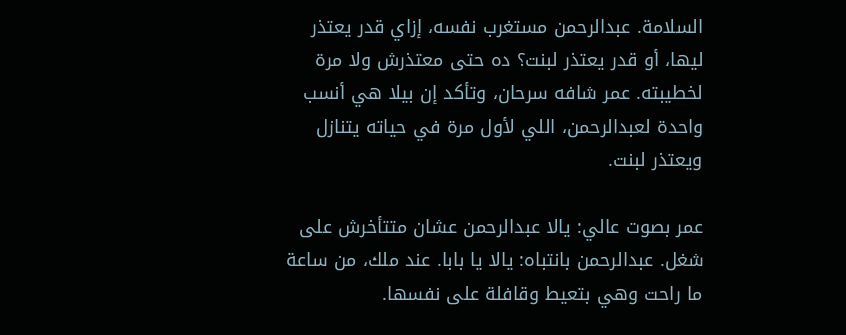السلامة. عبدالرحمن مستغرب نفسه، إزاي قدر يعتذر ليها، أو قدر يعتذر لبنت؟ ده حتى معتذرش ولا مرة لخطيبته. عمر شافه سرحان، وتأكد إن بيلا هي أنسب واحدة لعبدالرحمن، اللي لأول مرة في حياته يتنازل ويعتذر لبنت.

عمر بصوت عالي: يالا عبدالرحمن عشان متتأخرش على شغل. عبدالرحمن بانتباه: يالا يا بابا. عند ملك، من ساعة ما راحت وهي بتعيط وقافلة على نفسها.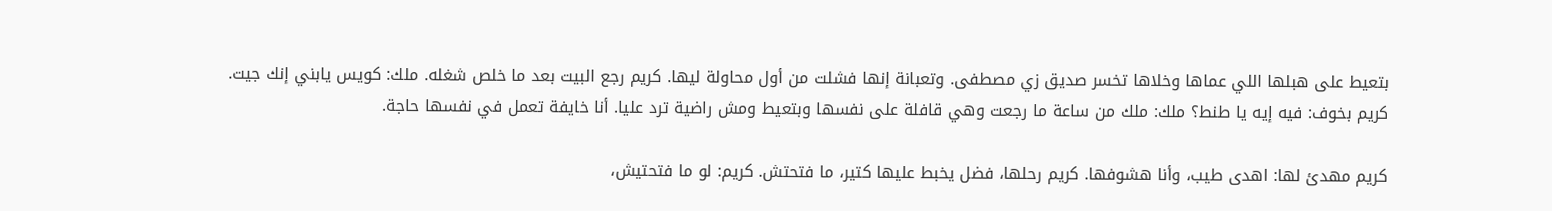بتعيط على هبلها اللي عماها وخلاها تخسر صديق زي مصطفى. وتعبانة إنها فشلت من أول محاولة ليها. كريم رجع البيت بعد ما خلص شغله. ملك: كويس يابني إنك جيت. كريم بخوف: فيه إيه يا طنط؟ ملك: ملك من ساعة ما رجعت وهي قافلة على نفسها وبتعيط ومش راضية ترد عليا. أنا خايفة تعمل في نفسها حاجة.

كريم مهدئ لها: اهدى طيب، وأنا هشوفها. كريم رحلها، فضل يخبط عليها كتير، ما فتحتش. كريم: لو ما فتحتيش،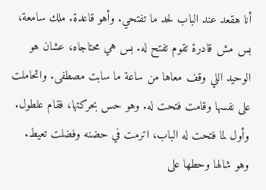أنا هقعد عند الباب لحد ما تفتحي. وأهو قاعدة. ملك سامعة، بس مش قادرة تقوم تفتح له. بس هي محتاجاه، عشان هو الوحيد اللي وقف معاها من ساعة ما سابت مصطفى. واتحاملت على نفسها وقامت فتحت له. وهو حس بحركتها، فقام علطول. وأول لما فتحت له الباب، اترمت في حضنه وفضلت تعيط. وهو شالها وحطها على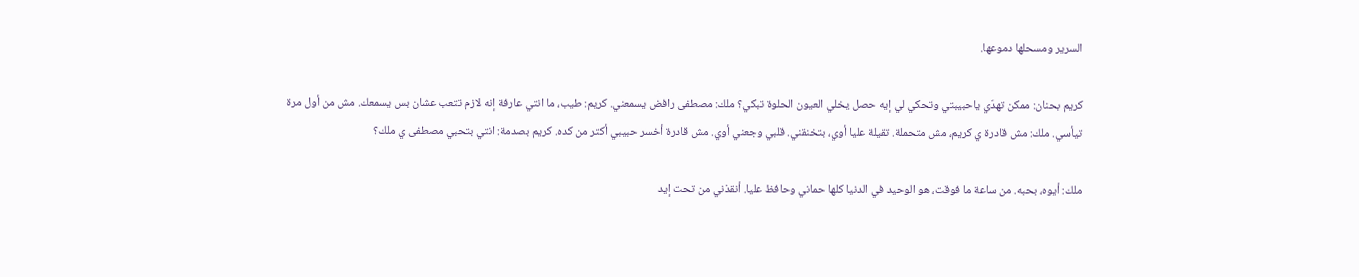السرير ومسحلها دموعها.

كريم بحنان: ممكن تهدّي ياحبيبتي وتحكي لي إيه حصل يخلي العيون الحلوة تبكي؟ ملك: مصطفى رافض يسمعني. كريم: طيب، ما انتي عارفة إنه لازم تتعب عشان بس يسمعك. مش من أول مرة تيأسي. ملك: مش قادرة ي كريم، مش متحملة. تقيلة عليا أوي، بتخنقني. قلبي وجعني أوي. مش قادرة أخسر حبيبي أكتر من كده. كريم بصدمة: انتي بتحبي مصطفى ي ملك؟

ملك: أيوه، بحبه. من ساعة ما فوقت، هو الوحيد في الدنيا كلها حماني وحافظ عليا. أنقذني من تحت إيد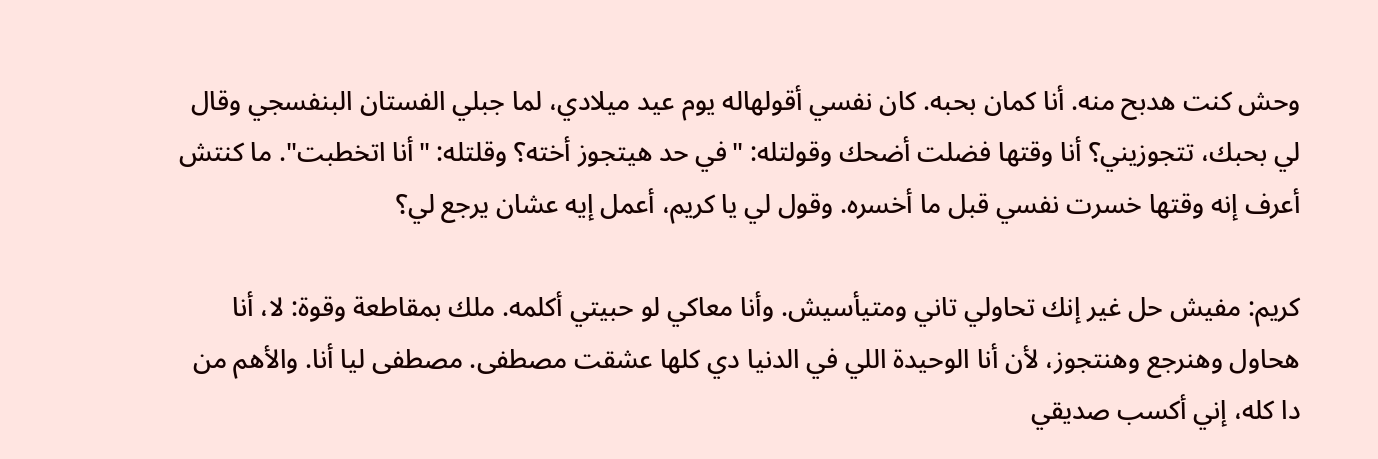وحش كنت هدبح منه. أنا كمان بحبه. كان نفسي أقولهاله يوم عيد ميلادي، لما جبلي الفستان البنفسجي وقال لي بحبك، تتجوزيني؟ أنا وقتها فضلت أضحك وقولتله: "في حد هيتجوز أخته؟ وقلتله: "أنا اتخطبت". ما كنتش أعرف إنه وقتها خسرت نفسي قبل ما أخسره. وقول لي يا كريم، أعمل إيه عشان يرجع لي؟

كريم: مفيش حل غير إنك تحاولي تاني ومتيأسيش. وأنا معاكي لو حبيتي أكلمه. ملك بمقاطعة وقوة: لا، أنا هحاول وهنرجع وهنتجوز، لأن أنا الوحيدة اللي في الدنيا دي كلها عشقت مصطفى. مصطفى ليا أنا. والأهم من دا كله، إني أكسب صديقي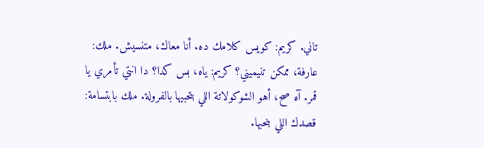تاني. كريم: كويس كلامك ده. أنا معاك، متنسيش. ملك: عارفة، ممكن تنيميني؟ كريم: ياه، بس كدا؟ دا انتي تأمري يا قمر. آه صح، أهو الشوكولاتة اللي بتحبيها بالفرولة. ملك بابتسامة: قصدك اللي بنحبها.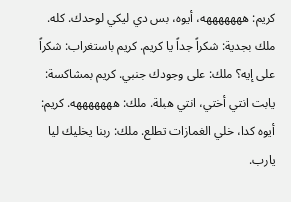كريم: هههههههه، أيوه، بس دي ليكي لوحدك. كله. ملك بجدية: شكراً جداً يا كريم. كريم باستغراب: شكراً على إيه؟ ملك: على وجودك جنبي. كريم بمشاكسة: يابت انتي أختي، انتي هبلة. ملك: هههههههه. كريم: أيوه كدا، خلي الغمازات تطلع. ملك: ربنا يخليك ليا يارب.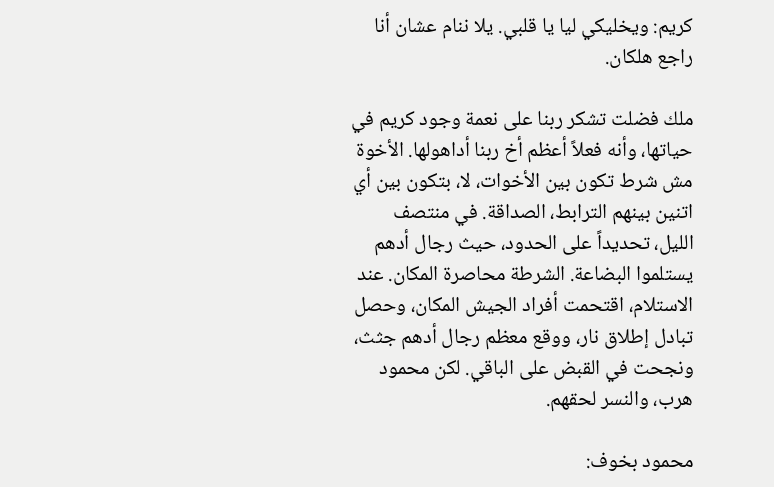كريم: ويخليكي ليا يا قلبي. يلا ننام عشان أنا راجع هلكان.

ملك فضلت تشكر ربنا على نعمة وجود كريم في حياتها، وأنه فعلاً أعظم أخ ربنا أداهولها. الأخوة مش شرط تكون بين الأخوات، لا، بتكون بين أي اتنين بينهم الترابط، الصداقة. في منتصف الليل، تحديداً على الحدود، حيث رجال أدهم يستلموا البضاعة. الشرطة محاصرة المكان. عند الاستلام، اقتحمت أفراد الجيش المكان، وحصل تبادل إطلاق نار، ووقع معظم رجال أدهم جثث، ونجحت في القبض على الباقي. لكن محمود هرب، والنسر لحقهم.

محمود بخوف: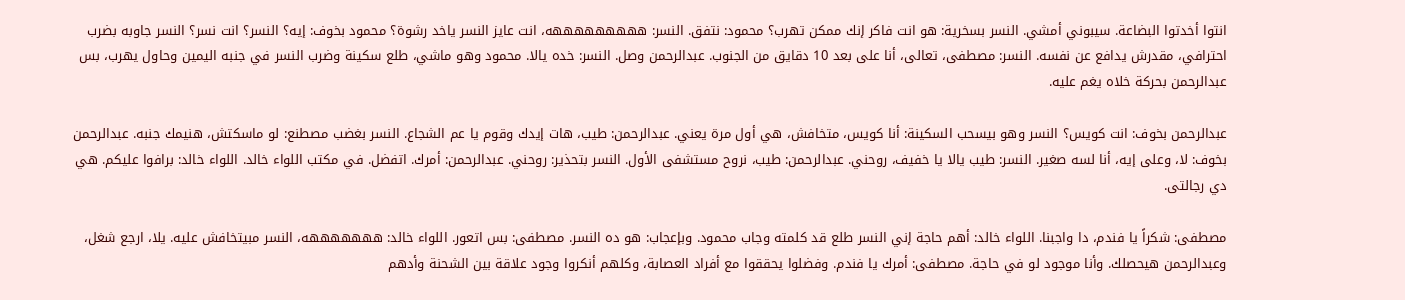انتوا أخدتوا البضاعة. سيبوني أمشي. النسر بسخرية: هو انت فاكر إنك ممكن تهرب؟ محمود: نتفق. النسر: هههههههههه، انت عايز النسر ياخد رشوة؟ محمود بخوف: إيه؟ النسر؟ انت نسر؟ النسر جاوبه بضرب احترافي، مقدرش يدافع عن نفسه. النسر: مصطفى، تعالى، أنا على بعد 10 دقايق من الجنوب. عبدالرحمن وصل. النسر: خده يالا. محمود وهو ماشي، طلع سكينة وضرب النسر في جنبه اليمين وحاول يهرب، بس عبدالرحمن بحركة خلاه يغم عليه.

عبدالرحمن بخوف: انت كويس؟ النسر وهو بيسحب السكينة: أنا كويس، متخافش، هي أول مرة يعني. عبدالرحمن: طيب، هات إيدك وقوم يا عم الشجاع. النسر بغضب مصطنع: لو ماسكتش، هنيمك جنبه. عبدالرحمن بخوف: لا، وعلى إيه، أنا لسه صغير. النسر: طيب يالا يا خفيف، روحني. عبدالرحمن: طيب، نروح مستشفى الأول. النسر بتحذير: روحني. عبدالرحمن: أمرك. اتفضل. في مكتب اللواء خالد. اللواء خالد: برافوا عليكم. هي دي رجالتى.

مصطفى: شكراً يا فندم، دا واجبنا. اللواء خالد: أهم حاجة إني النسر طلع قد كلمته وجاب محمود. وبإعجاب: هو ده النسر. مصطفى: بس اتعور. اللواء خالد: هههههههه، النسر مبيتخافش عليه. يلا، ارجع شغل، وعبدالرحمن هيحصلك. وأنا موجود لو في حاجة. مصطفى: أمرك يا فندم. وفضلوا يحققوا مع أفراد العصابة، وكلهم أنكروا وجود علاقة بين الشحنة وأدهم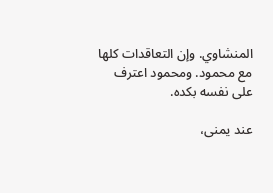المنشاوي. وإن التعاقدات كلها مع محمود. ومحمود اعترف على نفسه بكده.

عند يمنى،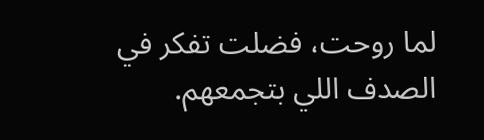لما روحت، فضلت تفكر في الصدف اللي بتجمعهم.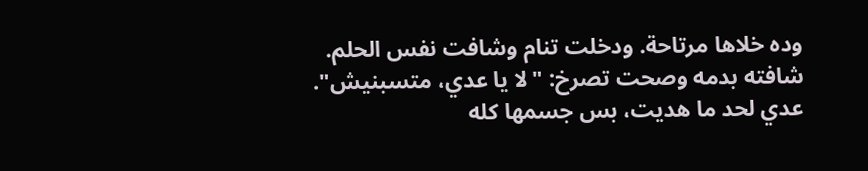وده خلاها مرتاحة. ودخلت تنام وشافت نفس الحلم. شافته بدمه وصحت تصرخ: "لا يا عدي، متسبنيش". عدي لحد ما هديت، بس جسمها كله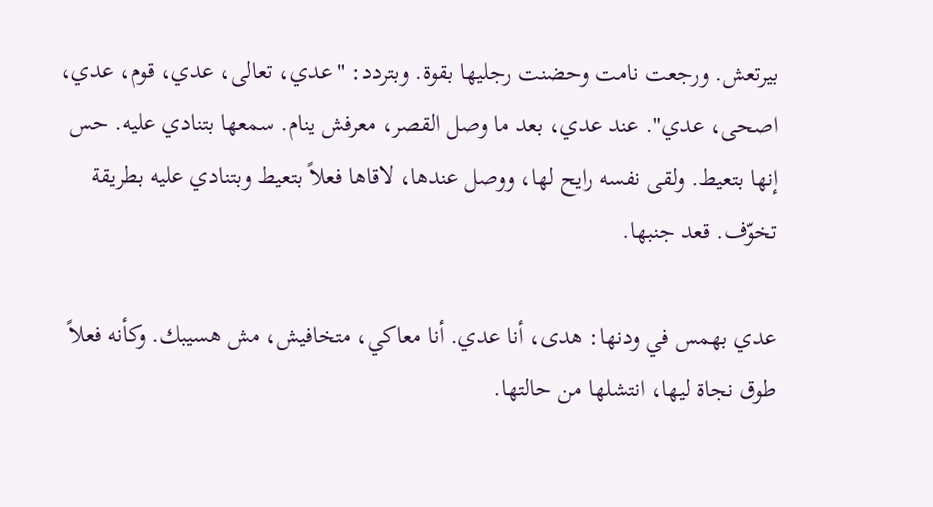بيرتعش. ورجعت نامت وحضنت رجليها بقوة. وبتردد: "عدي، تعالى، عدي، قوم، عدي، اصحى، عدي". عند عدي، بعد ما وصل القصر، معرفش ينام. سمعها بتنادي عليه. حس إنها بتعيط. ولقى نفسه رايح لها، ووصل عندها، لاقاها فعلاً بتعيط وبتنادي عليه بطريقة تخوّف. قعد جنبها.

عدي بهمس في ودنها: هدى، أنا عدي. أنا معاكي، متخافيش، مش هسيبك. وكأنه فعلاً طوق نجاة ليها، انتشلها من حالتها.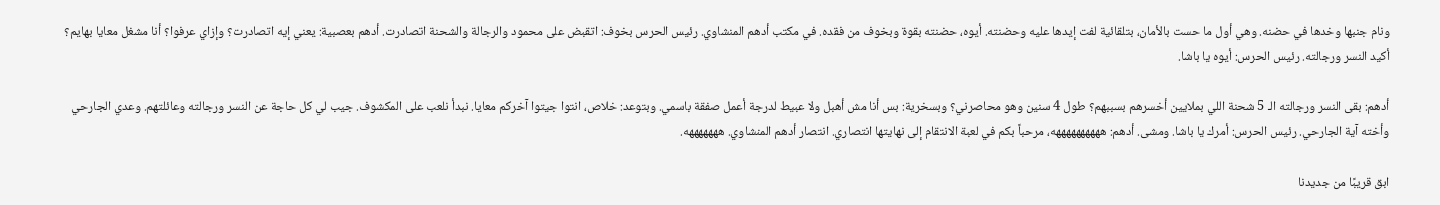ونام جنبها وخدها في حضنه. وهي أول ما حست بالأمان، بتلقائية لفت إيدها عليه وحضنته. أيوه، حضنته بقوة وبخوف من فقده. في مكتب أدهم المنشاوي. رئيس الحرس بخوف: اتقبض على محمود والرجالة والشحنة اتصادرت. أدهم بعصبية: يعني إيه اتصادرت؟ وإزاي عرفوا؟ أنا مشغل معايا بهايم؟ أكيد النسر ورجالته. رئيس الحرس: أيوه يا باشا.

أدهم: بقى النسر ورجالته الـ 5 شحنة اللي بملايين أخسرهم بسببهم؟ طول 4 سنين وهو محاصرني؟ وبسخرية: بس أنا مش أهبل ولا عبيط لدرجة أعمل صفقة باسمي. وبتوعد: خلاص، انتوا جيتوا آخركم معايا. نبدأ نلعب على المكشوف. جيب لي كل حاجة عن النسر ورجالته وعائلتهم. وعدي الجارحي وأخته آية الجارحي. رئيس الحرس: أمرك يا باشا. ومشى. أدهم: ههههههههههه، مرحباً بكم في لعبة الانتقام إلى نهايتها انتصاري. انتصار أدهم المنشاوي. هههههههه.

ابق قريبًا من جديدنا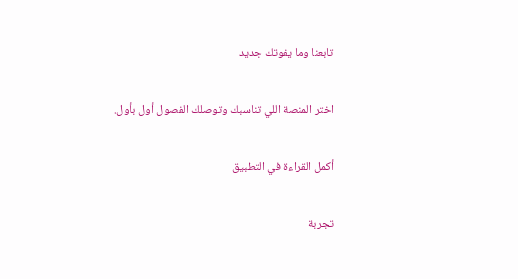تابعنا وما يفوتك جديد

اختر المنصة اللي تناسبك وتوصلك الفصول أول بأول.

أكمل القراءة في التطبيق

تجربة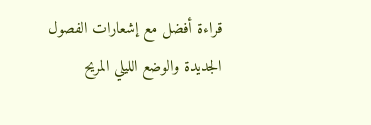قراءة أفضل مع إشعارات الفصول الجديدة والوضع الليلي المريح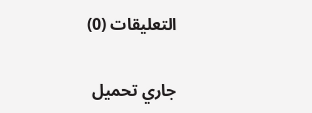التعليقات (0)

جاري تحميل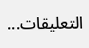التعليقات...